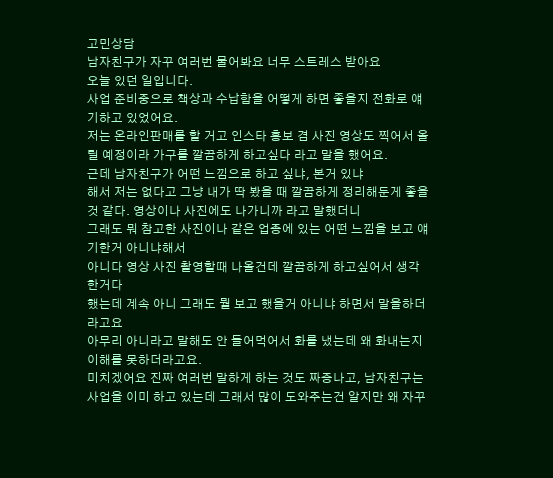고민상담
남자친구가 자꾸 여러번 물어봐요 너무 스트레스 받아요
오늘 있던 일입니다.
사업 준비중으로 책상과 수납함을 어떻게 하면 좋을지 전화로 얘기하고 있었어요.
저는 온라인판매를 할 거고 인스타 홍보 겸 사진 영상도 찍어서 올릴 예정이라 가구를 깔끔하게 하고싶다 라고 말을 했어요.
근데 남자친구가 어떤 느낌으로 하고 싶냐, 본거 있냐
해서 저는 없다고 그냥 내가 딱 봤을 때 깔끔하게 정리해둔게 좋을 것 같다. 영상이나 사진에도 나가니까 라고 말했더니
그래도 뭐 참고한 사진이나 같은 업종에 있는 어떤 느낌을 보고 얘기한거 아니냐해서
아니다 영상 사진 촬영할때 나올건데 깔끔하게 하고싶어서 생각한거다
했는데 계속 아니 그래도 뭘 보고 했을거 아니냐 하면서 말을하더라고요
아무리 아니라고 말해도 안 들어먹어서 화를 냈는데 왜 화내는지 이해를 못하더라고요.
미치겠어요 진짜 여러번 말하게 하는 것도 짜증나고, 남자친구는 사업을 이미 하고 있는데 그래서 많이 도와주는건 알지만 왜 자꾸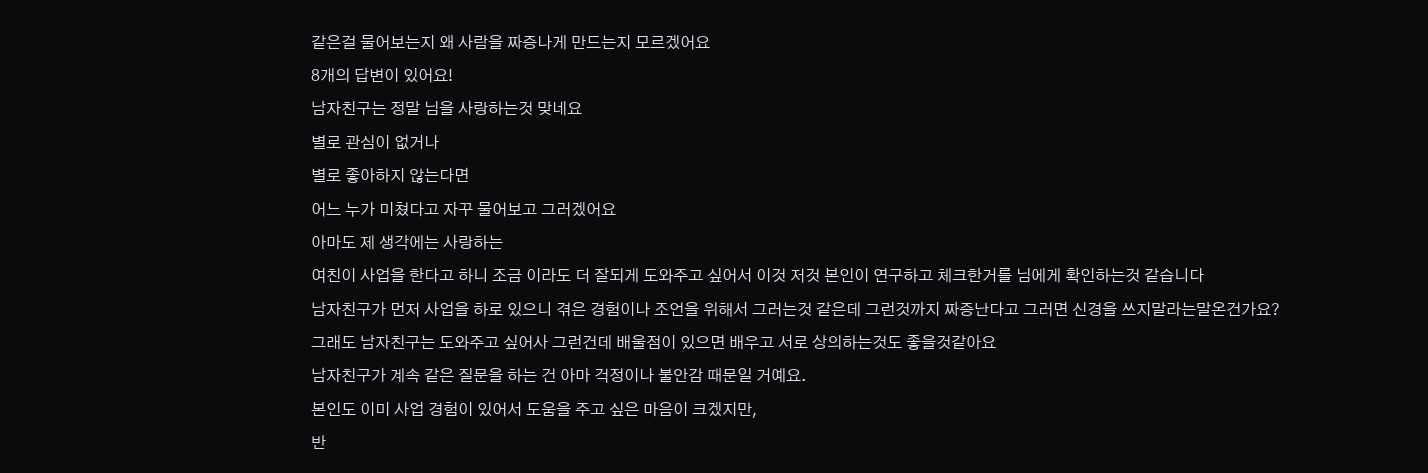같은걸 물어보는지 왜 사람을 짜증나게 만드는지 모르겠어요
8개의 답변이 있어요!
남자친구는 정말 님을 사랑하는것 맞네요
별로 관심이 없거나
별로 좋아하지 않는다면
어느 누가 미쳤다고 자꾸 물어보고 그러겠어요
아마도 제 생각에는 사랑하는
여친이 사업을 한다고 하니 조금 이라도 더 잘되게 도와주고 싶어서 이것 저것 본인이 연구하고 체크한거를 님에게 확인하는것 같습니다
남자친구가 먼저 사업을 하로 있으니 겪은 경험이나 조언을 위해서 그러는것 같은데 그런것까지 짜증난다고 그러면 신경을 쓰지말라는말온건가요? 그래도 남자친구는 도와주고 싶어사 그런건데 배울점이 있으면 배우고 서로 상의하는것도 좋을것같아요
남자친구가 계속 같은 질문을 하는 건 아마 걱정이나 불안감 때문일 거예요.
본인도 이미 사업 경험이 있어서 도움을 주고 싶은 마음이 크겠지만,
반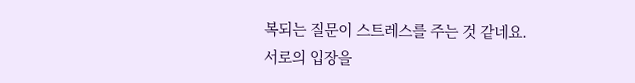복되는 질문이 스트레스를 주는 것 같네요.
서로의 입장을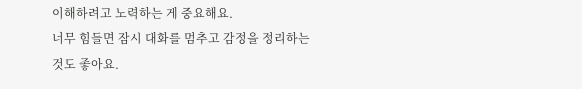이해하려고 노력하는 게 중요해요.
너무 힘들면 잠시 대화를 멈추고 감정을 정리하는 것도 좋아요.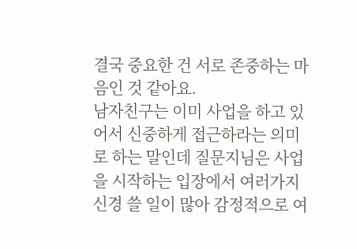결국 중요한 건 서로 존중하는 마음인 것 같아요.
남자친구는 이미 사업을 하고 있어서 신중하게 접근하라는 의미로 하는 말인데 질문지님은 사업을 시작하는 입장에서 여러가지 신경 쓸 일이 많아 감정적으로 여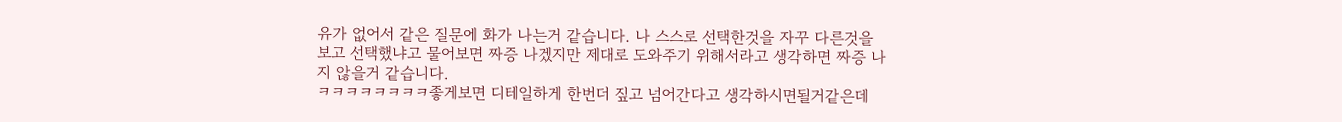유가 없어서 같은 질문에 화가 나는거 같습니다. 나 스스로 선택한것을 자꾸 다른것을 보고 선택했냐고 물어보면 짜증 나겠지만 제대로 도와주기 위해서라고 생각하면 짜증 나지 않을거 같습니다.
ㅋㅋㅋㅋㅋㅋㅋㅋ좋게보면 디테일하게 한번더 짚고 넘어간다고 생각하시면될거같은데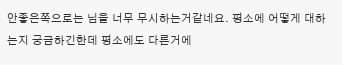안좋은쪽으로는 님을 너무 무시하는거같네요. 평소에 어떻게 대하는지 궁금하긴한데 평소에도 다른거에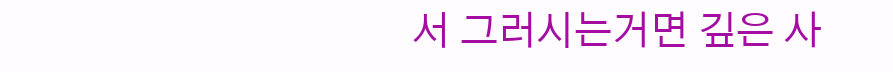서 그러시는거면 깊은 사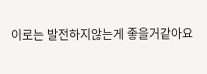이로는 발전하지않는게 좋을거같아요